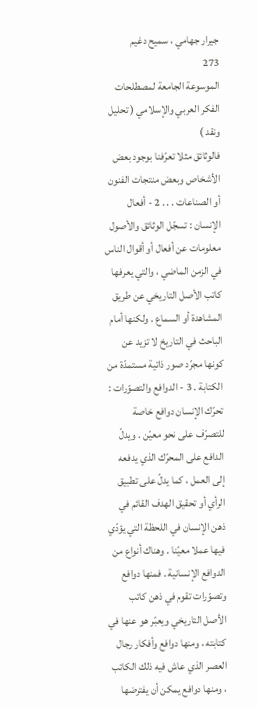جيرار جهامي ، سميح دغيم
273
الموسوعة الجامعة لمصطلحات الفكر العربي والإسلامي ( تحليل ونقد )
فالوثائق مثلا تعرّفنا بوجود بعض الأشخاص وبعض منتجات الفنون أو الصناعات . . . 2 - أفعال الإنسان : تسجّل الوثائق والأصول معلومات عن أفعال أو أقوال الناس في الزمن الماضي ، والتي يعرفها كاتب الأصل التاريخي عن طريق المشاهدة أو السماع . ولكنها أمام الباحث في التاريخ لا تزيد عن كونها مجرّد صور ذاتية مستمدّة من الكتابة . 3 - الدوافع والتصوّرات : تحرّك الإنسان دوافع خاصة للتصرّف على نحو معيّن . ويدلّ الدافع على المحرّك الذي يدفعه إلى العمل ، كما يدلّ على تطبيق الرأي أو تحقيق الهدف القائم في ذهن الإنسان في اللحظة التي يؤدّي فيها عملا معيّنا . وهناك أنواع من الدوافع الإنسانية . فمنها دوافع وتصوّرات تقوم في ذهن كاتب الأصل التاريخي ويعبّر هو عنها في كتابته ، ومنها دوافع وأفكار رجال العصر الذي عاش فيه ذلك الكاتب ، ومنها دوافع يمكن أن يفترضها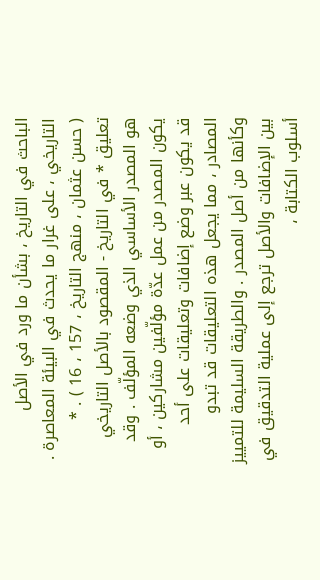الباحث في التاريخ ، بشأن ما ورد في الأصل التاريخي ، على غرار ما يحدث في البيئة المعاصرة . ( حسن عثمان ، منهج التاريخ ، 157 ، 16 ) . * تعليق * في التاريخ - المقصود بالأصل التاريخي هو المصدر الأساسي الذي وضعه المؤلّف . وقد يكون المصدر من عمل عدّة مؤلّفين مشاركين ، أو قد يكون عبر وضع إضافات وتعليقات على أحد المصادر ، مما يجعل هذه التعليقات قد تبدو وكأنها من أصل المصدر . والطريقة السليمة للتمييز بين الإضافات والأصل ترجع إلى عملية التدقيق في أسلوب الكتابة ،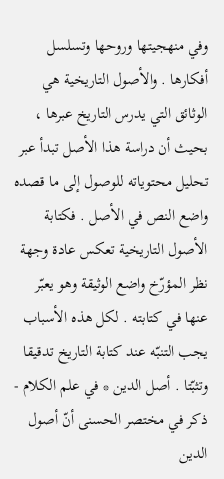وفي منهجيتها وروحها وتسلسل أفكارها . والأصول التاريخية هي الوثائق التي يدرس التاريخ عبرها ، بحيث أن دراسة هذا الأصل تبدأ عبر تحليل محتوياته للوصول إلى ما قصده واضع النص في الأصل . فكتابة الأصول التاريخية تعكس عادة وجهة نظر المؤرّخ واضع الوثيقة وهو يعبّر عنها في كتابته . لكل هذه الأسباب يجب التنبّه عند كتابة التاريخ تدقيقا وتثبّتا . أصل الدين * في علم الكلام - ذكر في مختصر الحسنى أنّ أصول الدين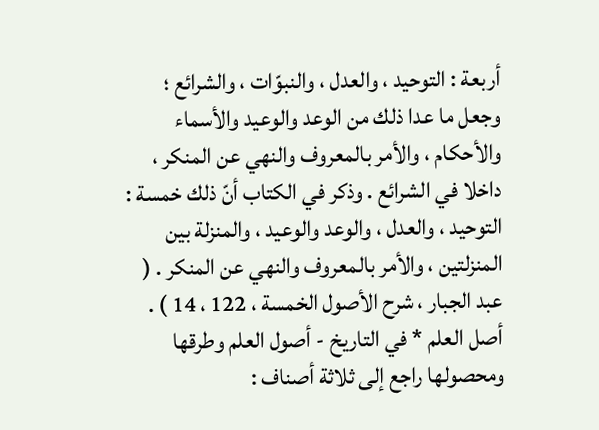أربعة : التوحيد ، والعدل ، والنبوّات ، والشرائع ؛ وجعل ما عدا ذلك من الوعد والوعيد والأسماء والأحكام ، والأمر بالمعروف والنهي عن المنكر ، داخلا في الشرائع . وذكر في الكتاب أنّ ذلك خمسة : التوحيد ، والعدل ، والوعد والوعيد ، والمنزلة بين المنزلتين ، والأمر بالمعروف والنهي عن المنكر . ( عبد الجبار ، شرح الأصول الخمسة ، 122 ، 14 ) . أصل العلم * في التاريخ - أصول العلم وطرقها ومحصولها راجع إلى ثلاثة أصناف :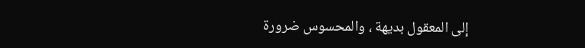إلى المعقول بديهة ، والمحسوس ضرورة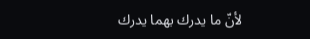لأنّ ما يدرك بهما يدرك